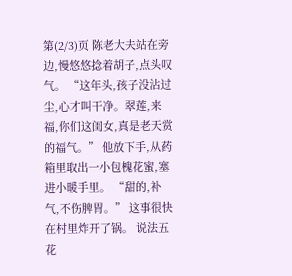第(2/3)页 陈老大夫站在旁边,慢悠悠捻着胡子,点头叹气。 “这年头,孩子没沾过尘,心才叫干净。翠莲,来福,你们这闺女,真是老天赏的福气。” 他放下手,从药箱里取出一小包槐花蜜,塞进小暖手里。 “甜的,补气,不伤脾胃。” 这事很快在村里炸开了锅。 说法五花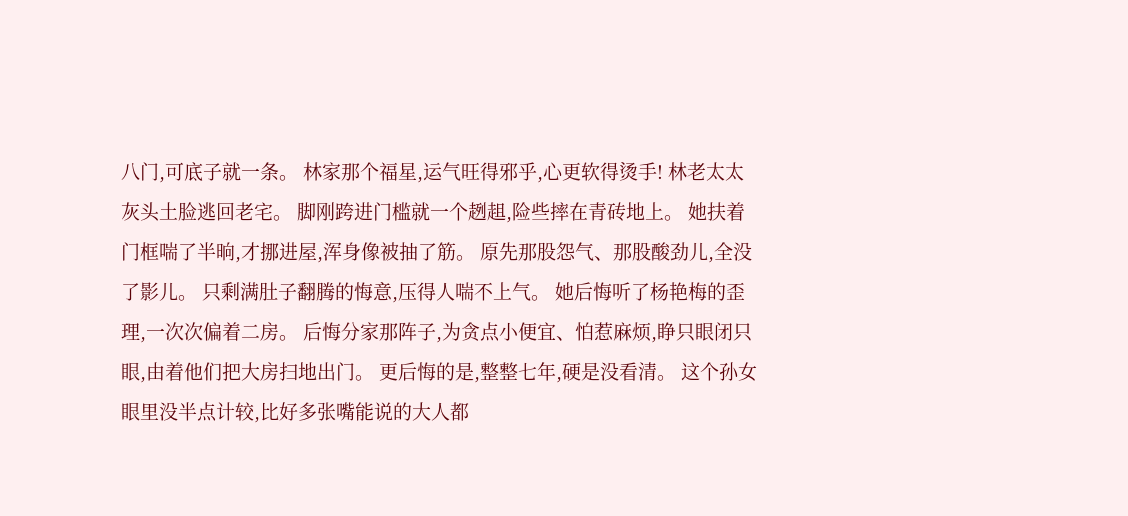八门,可底子就一条。 林家那个福星,运气旺得邪乎,心更软得烫手! 林老太太灰头土脸逃回老宅。 脚刚跨进门槛就一个趔趄,险些摔在青砖地上。 她扶着门框喘了半晌,才挪进屋,浑身像被抽了筋。 原先那股怨气、那股酸劲儿,全没了影儿。 只剩满肚子翻腾的悔意,压得人喘不上气。 她后悔听了杨艳梅的歪理,一次次偏着二房。 后悔分家那阵子,为贪点小便宜、怕惹麻烦,睁只眼闭只眼,由着他们把大房扫地出门。 更后悔的是,整整七年,硬是没看清。 这个孙女眼里没半点计较,比好多张嘴能说的大人都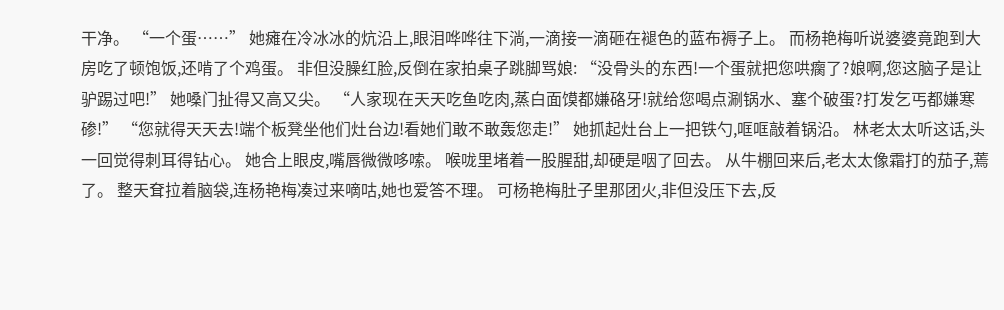干净。 “一个蛋……” 她瘫在冷冰冰的炕沿上,眼泪哗哗往下淌,一滴接一滴砸在褪色的蓝布褥子上。 而杨艳梅听说婆婆竟跑到大房吃了顿饱饭,还啃了个鸡蛋。 非但没臊红脸,反倒在家拍桌子跳脚骂娘: “没骨头的东西!一个蛋就把您哄瘸了?娘啊,您这脑子是让驴踢过吧!” 她嗓门扯得又高又尖。 “人家现在天天吃鱼吃肉,蒸白面馍都嫌硌牙!就给您喝点涮锅水、塞个破蛋?打发乞丐都嫌寒碜!” “您就得天天去!端个板凳坐他们灶台边!看她们敢不敢轰您走!” 她抓起灶台上一把铁勺,哐哐敲着锅沿。 林老太太听这话,头一回觉得刺耳得钻心。 她合上眼皮,嘴唇微微哆嗦。 喉咙里堵着一股腥甜,却硬是咽了回去。 从牛棚回来后,老太太像霜打的茄子,蔫了。 整天耷拉着脑袋,连杨艳梅凑过来嘀咕,她也爱答不理。 可杨艳梅肚子里那团火,非但没压下去,反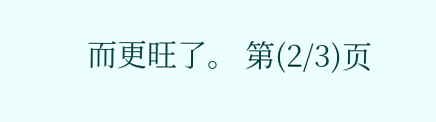而更旺了。 第(2/3)页